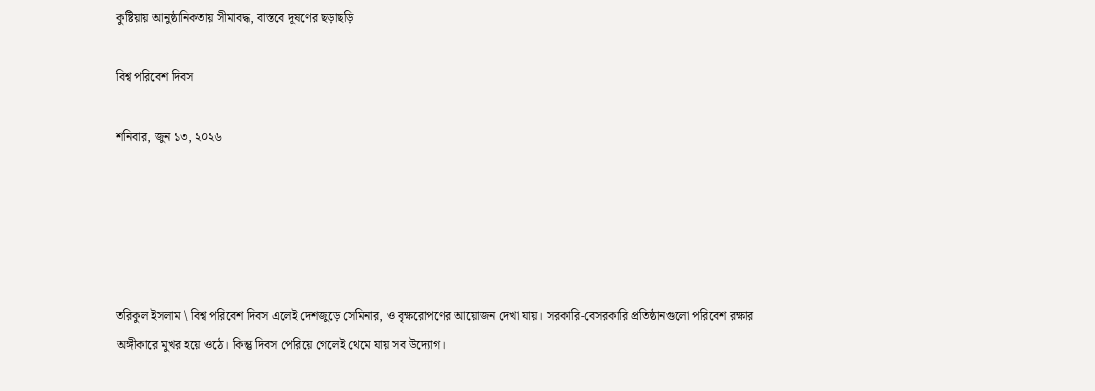কুষ্টিয়ায় আনুষ্ঠানিকতায় সীমাবদ্ধ, বাস্তবে দূষণের ছড়াছড়ি

বিশ্ব পরিবেশ দিবস

শনিবার, জুন ১৩, ২০২৬





তরিকুল ইসলাম \ বিশ্ব পরিবেশ দিবস এলেই দেশজুড়ে সেমিনার, ও বৃক্ষরোপণের আয়োজন দেখা যায়। সরকারি-বেসরকারি প্রতিষ্ঠানগুলো পরিবেশ রক্ষার অঙ্গীকারে মুখর হয়ে ওঠে। কিন্তু দিবস পেরিয়ে গেলেই থেমে যায় সব উদ্যোগ।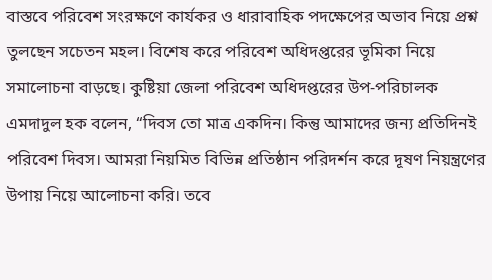বাস্তবে পরিবেশ সংরক্ষণে কার্যকর ও ধারাবাহিক পদক্ষেপের অভাব নিয়ে প্রশ্ন তুলছেন সচেতন মহল। বিশেষ করে পরিবেশ অধিদপ্তরের ভূমিকা নিয়ে সমালোচনা বাড়ছে। কুষ্টিয়া জেলা পরিবেশ অধিদপ্তরের উপ-পরিচালক এমদাদুল হক বলেন, “দিবস তো মাত্র একদিন। কিন্তু আমাদের জন্য প্রতিদিনই পরিবেশ দিবস। আমরা নিয়মিত বিভিন্ন প্রতিষ্ঠান পরিদর্শন করে দূষণ নিয়ন্ত্রণের উপায় নিয়ে আলোচনা করি। তবে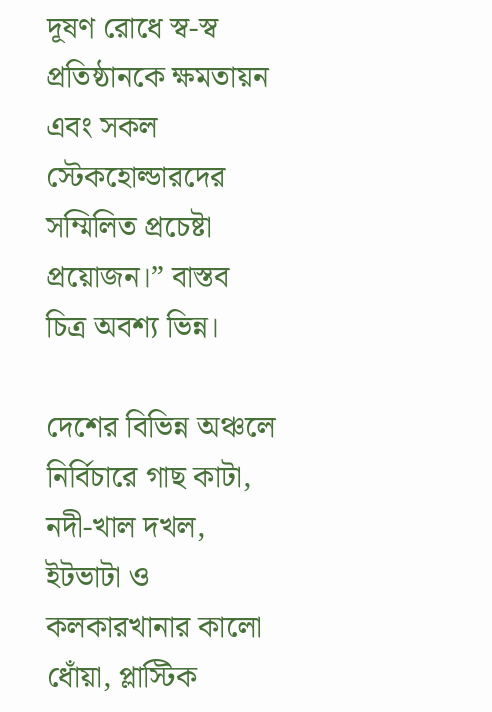দূষণ রোধে স্ব-স্ব প্রতিষ্ঠানকে ক্ষমতায়ন এবং সকল স্টেকহোল্ডারদের সম্মিলিত প্রচেষ্টা প্রয়োজন।” বাস্তব চিত্র অবশ্য ভিন্ন।

দেশের বিভিন্ন অঞ্চলে নির্বিচারে গাছ কাটা, নদী-খাল দখল, ইটভাটা ও কলকারখানার কালো ধোঁয়া, প্লাস্টিক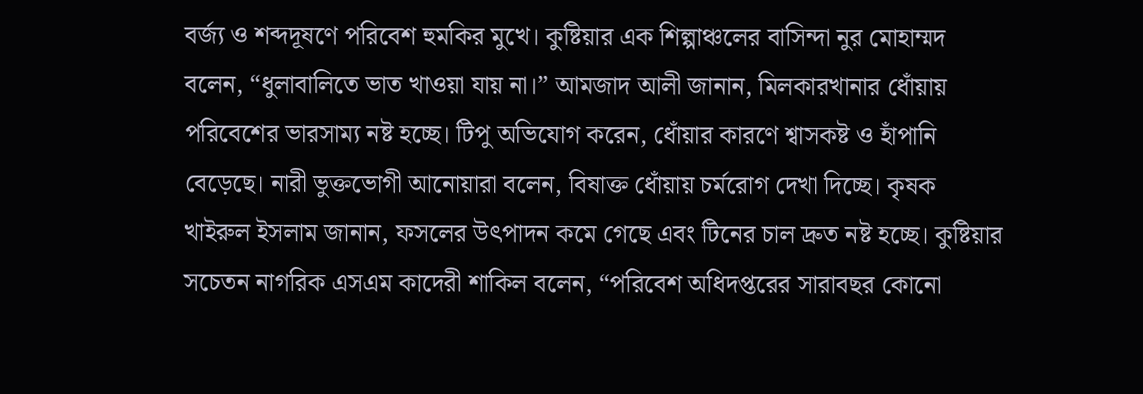বর্জ্য ও শব্দদূষণে পরিবেশ হুমকির মুখে। কুষ্টিয়ার এক শিল্পাঞ্চলের বাসিন্দা নুর মোহাম্মদ বলেন, “ধুলাবালিতে ভাত খাওয়া যায় না।” আমজাদ আলী জানান, মিলকারখানার ধোঁয়ায় পরিবেশের ভারসাম্য নষ্ট হচ্ছে। টিপু অভিযোগ করেন, ধোঁয়ার কারণে শ্বাসকষ্ট ও হাঁপানি বেড়েছে। নারী ভুক্তভোগী আনোয়ারা বলেন, বিষাক্ত ধোঁয়ায় চর্মরোগ দেখা দিচ্ছে। কৃষক খাইরুল ইসলাম জানান, ফসলের উৎপাদন কমে গেছে এবং টিনের চাল দ্রুত নষ্ট হচ্ছে। কুষ্টিয়ার সচেতন নাগরিক এসএম কাদেরী শাকিল বলেন, “পরিবেশ অধিদপ্তরের সারাবছর কোনো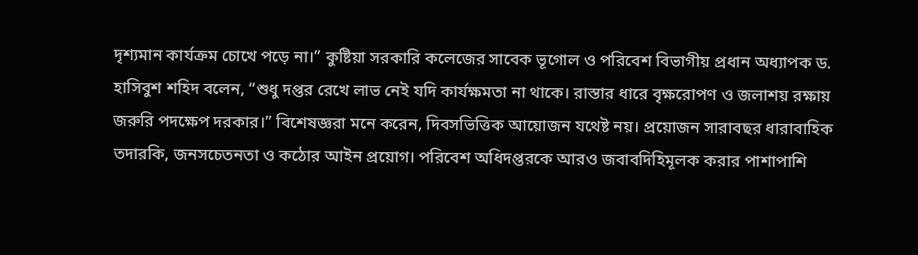দৃশ্যমান কার্যক্রম চোখে পড়ে না।” কুষ্টিয়া সরকারি কলেজের সাবেক ভূগোল ও পরিবেশ বিভাগীয় প্রধান অধ্যাপক ড. হাসিবুশ শহিদ বলেন, “শুধু দপ্তর রেখে লাভ নেই যদি কার্যক্ষমতা না থাকে। রাস্তার ধারে বৃক্ষরোপণ ও জলাশয় রক্ষায় জরুরি পদক্ষেপ দরকার।” বিশেষজ্ঞরা মনে করেন, দিবসভিত্তিক আয়োজন যথেষ্ট নয়। প্রয়োজন সারাবছর ধারাবাহিক তদারকি, জনসচেতনতা ও কঠোর আইন প্রয়োগ। পরিবেশ অধিদপ্তরকে আরও জবাবদিহিমূলক করার পাশাপাশি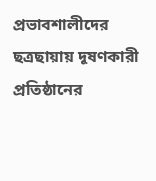প্রভাবশালীদের ছত্রছায়ায় দূষণকারী প্রতিষ্ঠানের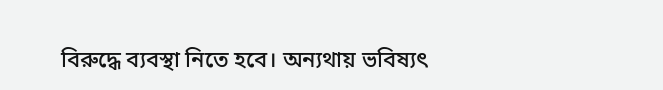বিরুদ্ধে ব্যবস্থা নিতে হবে। অন্যথায় ভবিষ্যৎ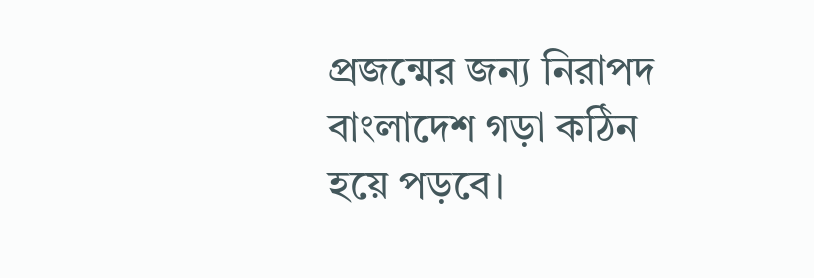প্রজন্মের জন্য নিরাপদ বাংলাদেশ গড়া কঠিন হয়ে পড়বে।